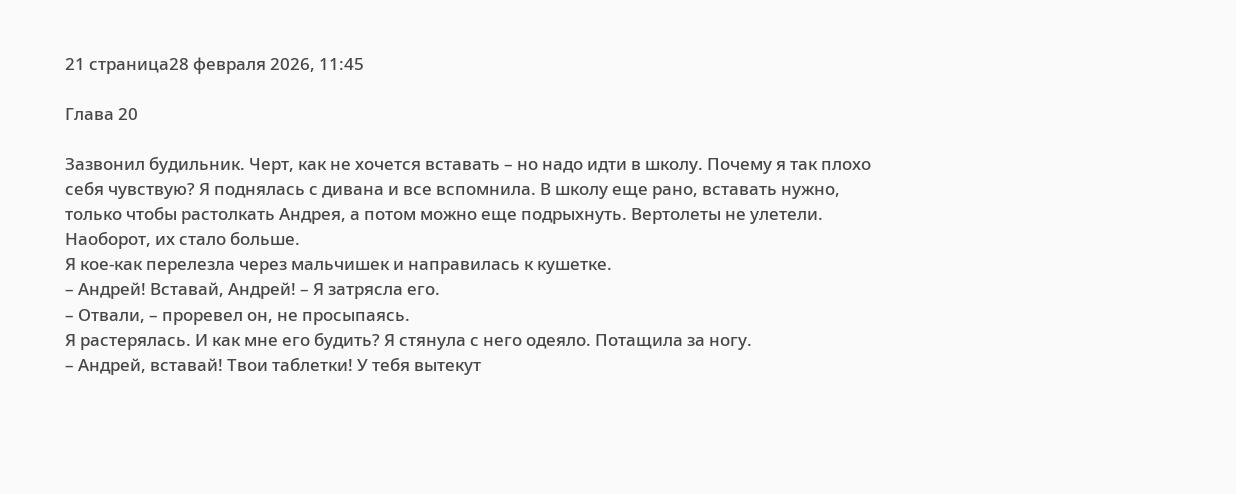21 страница28 февраля 2026, 11:45

Глава 20

Зазвонил будильник. Черт, как не хочется вставать – но надо идти в школу. Почему я так плохо себя чувствую? Я поднялась с дивана и все вспомнила. В школу еще рано, вставать нужно, только чтобы растолкать Андрея, а потом можно еще подрыхнуть. Вертолеты не улетели. Наоборот, их стало больше.
Я кое-как перелезла через мальчишек и направилась к кушетке.
– Андрей! Вставай, Андрей! – Я затрясла его.
– Отвали, – проревел он, не просыпаясь.
Я растерялась. И как мне его будить? Я стянула с него одеяло. Потащила за ногу.
– Андрей, вставай! Твои таблетки! У тебя вытекут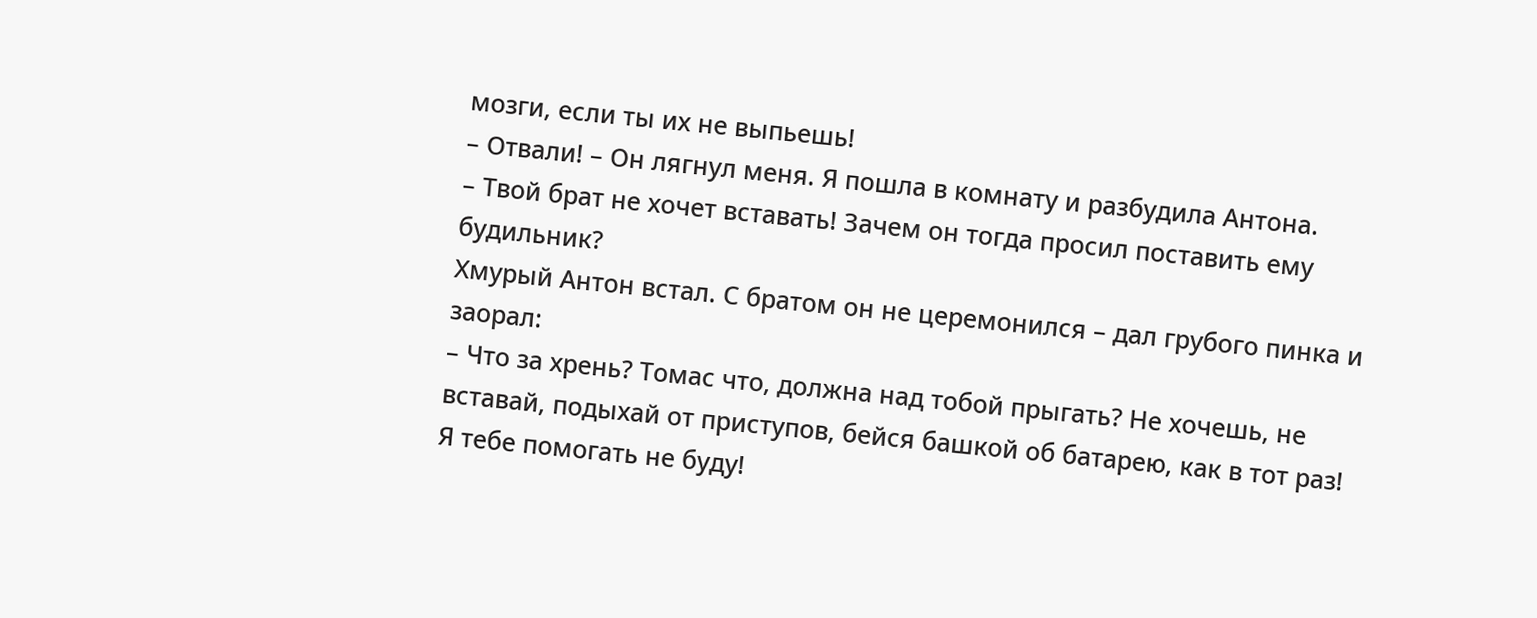мозги, если ты их не выпьешь!
– Отвали! – Он лягнул меня. Я пошла в комнату и разбудила Антона.
– Твой брат не хочет вставать! Зачем он тогда просил поставить ему будильник?
Хмурый Антон встал. С братом он не церемонился – дал грубого пинка и заорал:
– Что за хрень? Томас что, должна над тобой прыгать? Не хочешь, не вставай, подыхай от приступов, бейся башкой об батарею, как в тот раз! Я тебе помогать не буду!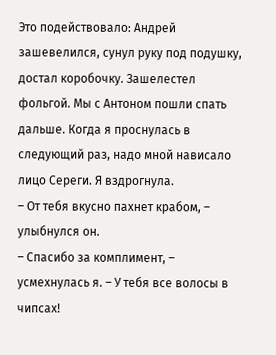Это подействовало: Андрей зашевелился, сунул руку под подушку, достал коробочку. Зашелестел фольгой. Мы с Антоном пошли спать дальше. Когда я проснулась в следующий раз, надо мной нависало лицо Сереги. Я вздрогнула.
– От тебя вкусно пахнет крабом, – улыбнулся он.
– Спасибо за комплимент, – усмехнулась я. – У тебя все волосы в чипсах!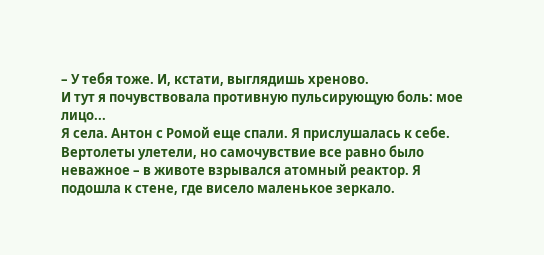– У тебя тоже. И, кстати, выглядишь хреново.
И тут я почувствовала противную пульсирующую боль: мое лицо...
Я села. Антон с Ромой еще спали. Я прислушалась к себе. Вертолеты улетели, но самочувствие все равно было неважное – в животе взрывался атомный реактор. Я подошла к стене, где висело маленькое зеркало.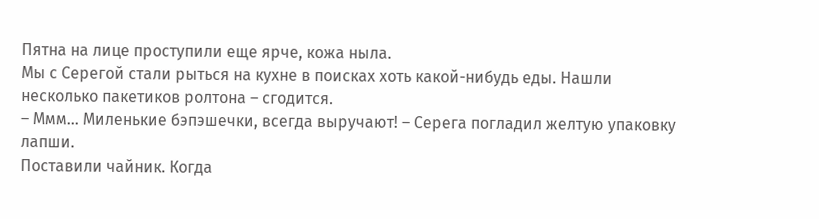Пятна на лице проступили еще ярче, кожа ныла.
Мы с Серегой стали рыться на кухне в поисках хоть какой-нибудь еды. Нашли несколько пакетиков ролтона – сгодится.
– Ммм... Миленькие бэпэшечки, всегда выручают! – Серега погладил желтую упаковку лапши.
Поставили чайник. Когда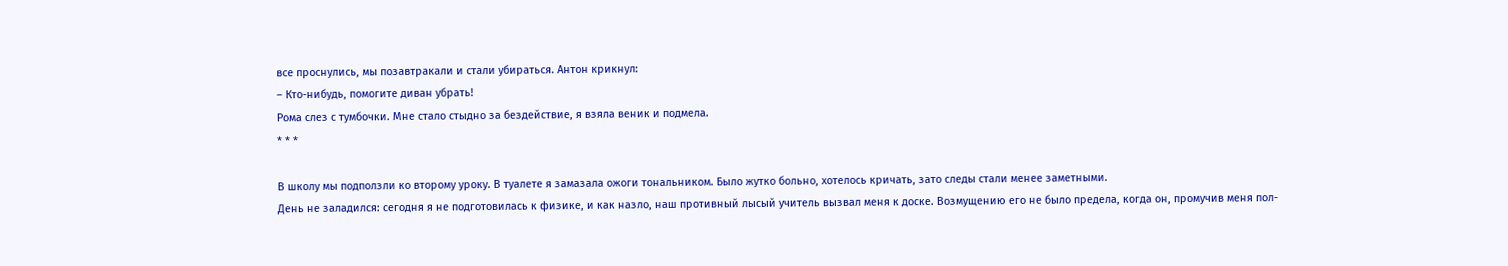все проснулись, мы позавтракали и стали убираться. Антон крикнул:
– Кто-нибудь, помогите диван убрать!
Рома слез с тумбочки. Мне стало стыдно за бездействие, я взяла веник и подмела.
* * *

В школу мы подползли ко второму уроку. В туалете я замазала ожоги тональником. Было жутко больно, хотелось кричать, зато следы стали менее заметными.
День не заладился: сегодня я не подготовилась к физике, и как назло, наш противный лысый учитель вызвал меня к доске. Возмущению его не было предела, когда он, промучив меня пол-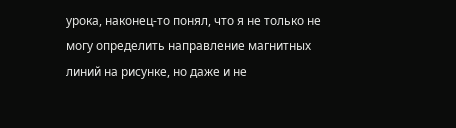урока, наконец-то понял, что я не только не могу определить направление магнитных линий на рисунке, но даже и не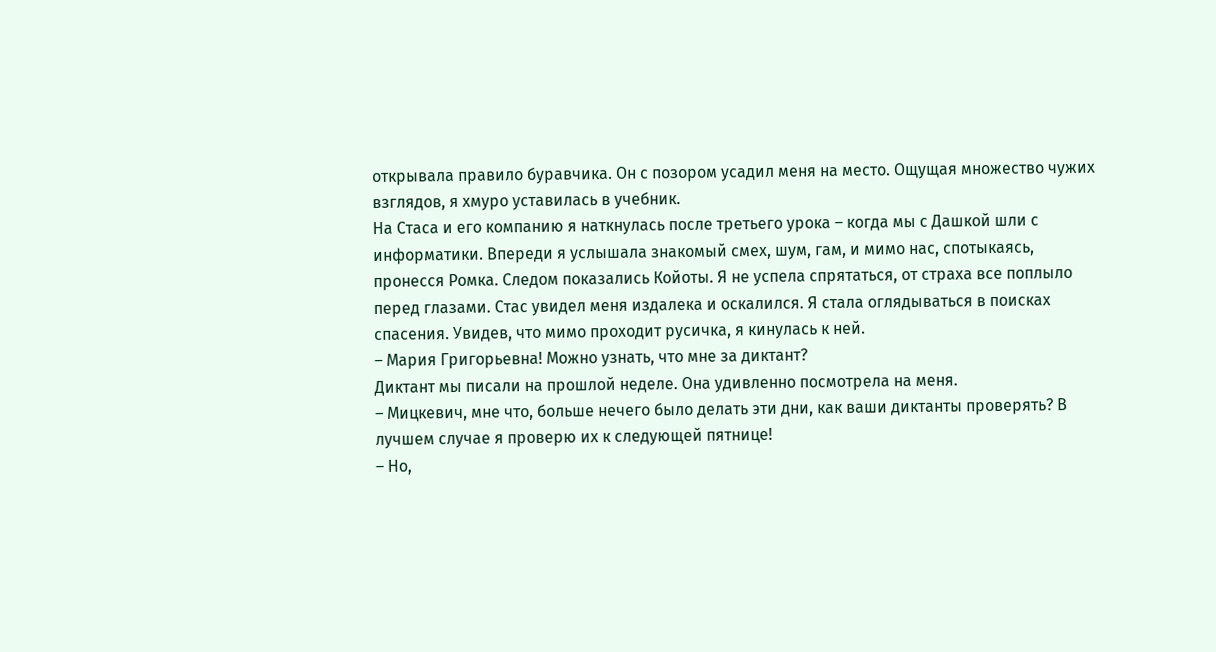открывала правило буравчика. Он с позором усадил меня на место. Ощущая множество чужих взглядов, я хмуро уставилась в учебник.
На Стаса и его компанию я наткнулась после третьего урока – когда мы с Дашкой шли с информатики. Впереди я услышала знакомый смех, шум, гам, и мимо нас, спотыкаясь, пронесся Ромка. Следом показались Койоты. Я не успела спрятаться, от страха все поплыло перед глазами. Стас увидел меня издалека и оскалился. Я стала оглядываться в поисках спасения. Увидев, что мимо проходит русичка, я кинулась к ней.
– Мария Григорьевна! Можно узнать, что мне за диктант?
Диктант мы писали на прошлой неделе. Она удивленно посмотрела на меня.
– Мицкевич, мне что, больше нечего было делать эти дни, как ваши диктанты проверять? В лучшем случае я проверю их к следующей пятнице!
– Но,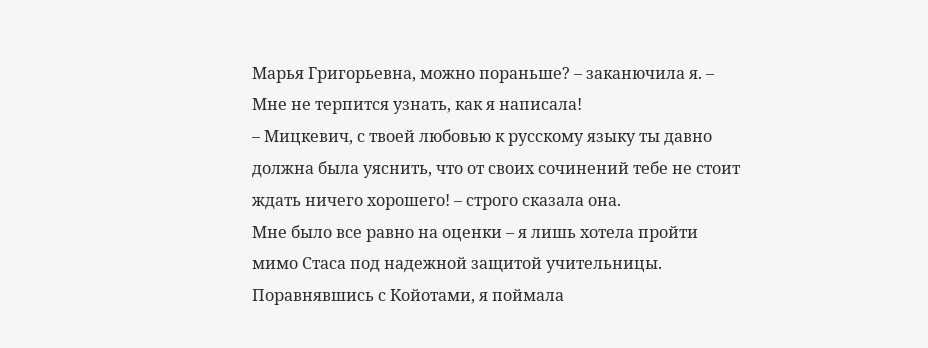Марья Григорьевна, можно пораньше? – заканючила я. – Мне не терпится узнать, как я написала!
– Мицкевич, с твоей любовью к русскому языку ты давно должна была уяснить, что от своих сочинений тебе не стоит ждать ничего хорошего! – строго сказала она.
Мне было все равно на оценки – я лишь хотела пройти мимо Стаса под надежной защитой учительницы. Поравнявшись с Койотами, я поймала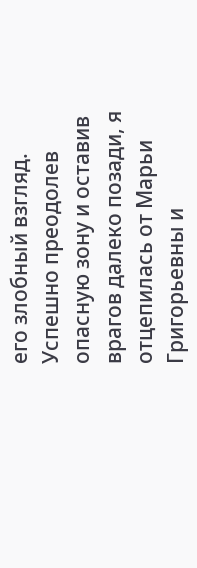его злобный взгляд. Успешно преодолев опасную зону и оставив врагов далеко позади, я отцепилась от Марьи Григорьевны и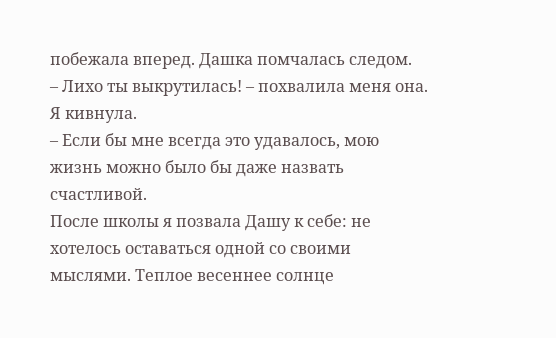побежала вперед. Дашка помчалась следом.
– Лихо ты выкрутилась! – похвалила меня она.
Я кивнула.
– Если бы мне всегда это удавалось, мою жизнь можно было бы даже назвать счастливой.
После школы я позвала Дашу к себе: не хотелось оставаться одной со своими мыслями. Теплое весеннее солнце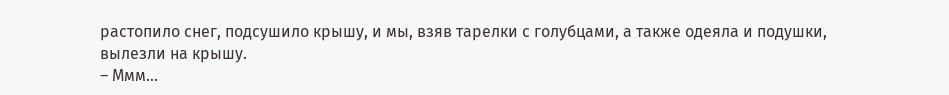растопило снег, подсушило крышу, и мы, взяв тарелки с голубцами, а также одеяла и подушки, вылезли на крышу.
– Ммм...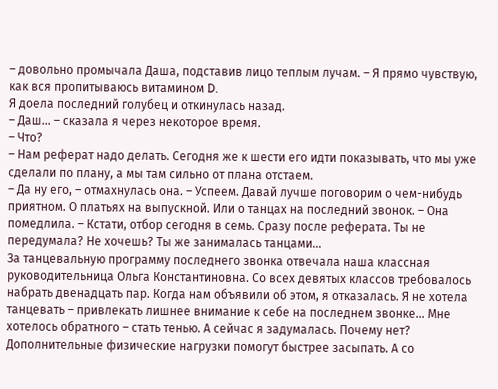– довольно промычала Даша, подставив лицо теплым лучам. – Я прямо чувствую, как вся пропитываюсь витамином D.
Я доела последний голубец и откинулась назад.
– Даш... – сказала я через некоторое время.
– Что?
– Нам реферат надо делать. Сегодня же к шести его идти показывать, что мы уже сделали по плану, а мы там сильно от плана отстаем.
– Да ну его, – отмахнулась она. – Успеем. Давай лучше поговорим о чем-нибудь приятном. О платьях на выпускной. Или о танцах на последний звонок. – Она помедлила. – Кстати, отбор сегодня в семь. Сразу после реферата. Ты не передумала? Не хочешь? Ты же занималась танцами...
За танцевальную программу последнего звонка отвечала наша классная руководительница Ольга Константиновна. Со всех девятых классов требовалось набрать двенадцать пар. Когда нам объявили об этом, я отказалась. Я не хотела танцевать – привлекать лишнее внимание к себе на последнем звонке... Мне хотелось обратного – стать тенью. А сейчас я задумалась. Почему нет? Дополнительные физические нагрузки помогут быстрее засыпать. А со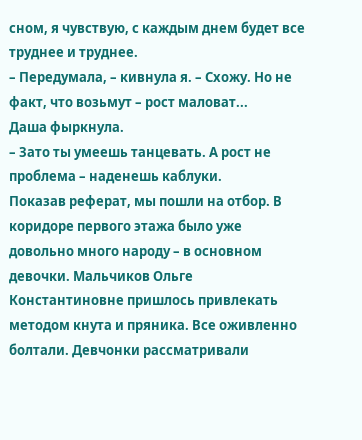сном, я чувствую, с каждым днем будет все труднее и труднее.
– Передумала, – кивнула я. – Схожу. Но не факт, что возьмут – рост маловат...
Даша фыркнула.
– Зато ты умеешь танцевать. А рост не проблема – наденешь каблуки.
Показав реферат, мы пошли на отбор. В коридоре первого этажа было уже довольно много народу – в основном девочки. Мальчиков Ольге Константиновне пришлось привлекать методом кнута и пряника. Все оживленно болтали. Девчонки рассматривали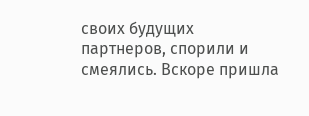своих будущих партнеров, спорили и смеялись. Вскоре пришла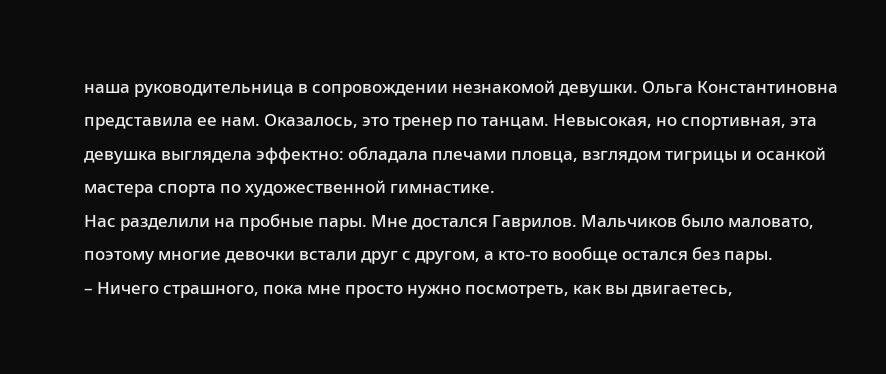наша руководительница в сопровождении незнакомой девушки. Ольга Константиновна представила ее нам. Оказалось, это тренер по танцам. Невысокая, но спортивная, эта девушка выглядела эффектно: обладала плечами пловца, взглядом тигрицы и осанкой мастера спорта по художественной гимнастике.
Нас разделили на пробные пары. Мне достался Гаврилов. Мальчиков было маловато, поэтому многие девочки встали друг с другом, а кто-то вообще остался без пары.
– Ничего страшного, пока мне просто нужно посмотреть, как вы двигаетесь,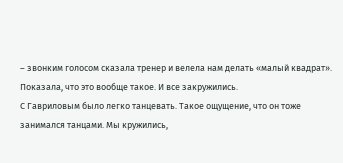– звонким голосом сказала тренер и велела нам делать «малый квадрат». Показала, что это вообще такое. И все закружились.
С Гавриловым было легко танцевать. Такое ощущение, что он тоже занимался танцами. Мы кружились,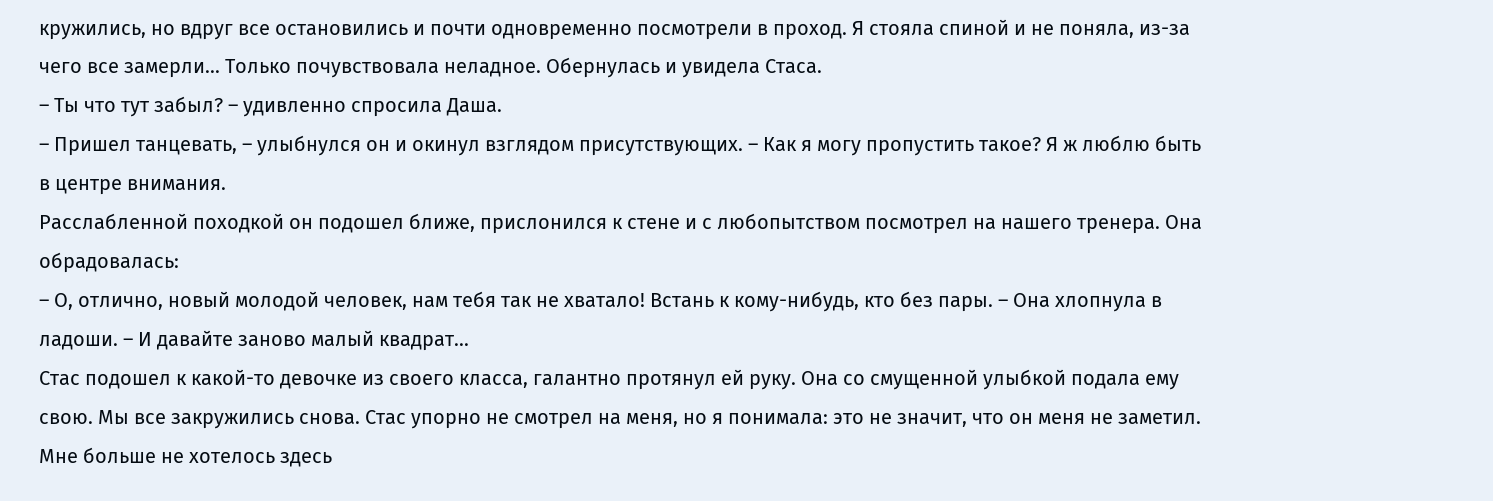кружились, но вдруг все остановились и почти одновременно посмотрели в проход. Я стояла спиной и не поняла, из-за чего все замерли... Только почувствовала неладное. Обернулась и увидела Стаса.
– Ты что тут забыл? – удивленно спросила Даша.
– Пришел танцевать, – улыбнулся он и окинул взглядом присутствующих. – Как я могу пропустить такое? Я ж люблю быть в центре внимания.
Расслабленной походкой он подошел ближе, прислонился к стене и с любопытством посмотрел на нашего тренера. Она обрадовалась:
– О, отлично, новый молодой человек, нам тебя так не хватало! Встань к кому-нибудь, кто без пары. – Она хлопнула в ладоши. – И давайте заново малый квадрат...
Стас подошел к какой-то девочке из своего класса, галантно протянул ей руку. Она со смущенной улыбкой подала ему свою. Мы все закружились снова. Стас упорно не смотрел на меня, но я понимала: это не значит, что он меня не заметил.
Мне больше не хотелось здесь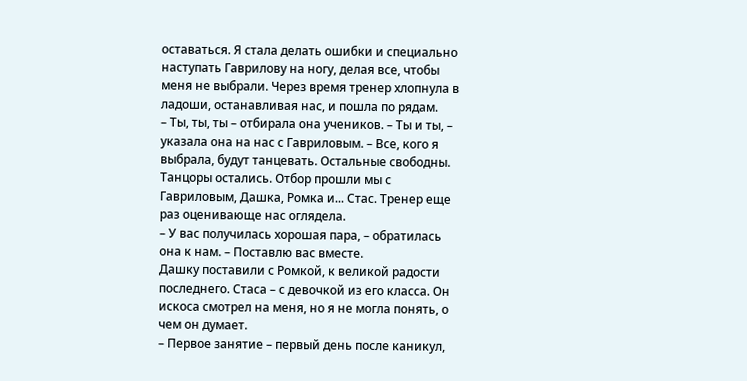оставаться. Я стала делать ошибки и специально наступать Гаврилову на ногу, делая все, чтобы меня не выбрали. Через время тренер хлопнула в ладоши, останавливая нас, и пошла по рядам.
– Ты, ты, ты – отбирала она учеников. – Ты и ты, – указала она на нас с Гавриловым. – Все, кого я выбрала, будут танцевать. Остальные свободны.
Танцоры остались. Отбор прошли мы с Гавриловым, Дашка, Ромка и... Стас. Тренер еще раз оценивающе нас оглядела.
– У вас получилась хорошая пара, – обратилась она к нам. – Поставлю вас вместе.
Дашку поставили с Ромкой, к великой радости последнего. Стаса – с девочкой из его класса. Он искоса смотрел на меня, но я не могла понять, о чем он думает.
– Первое занятие – первый день после каникул,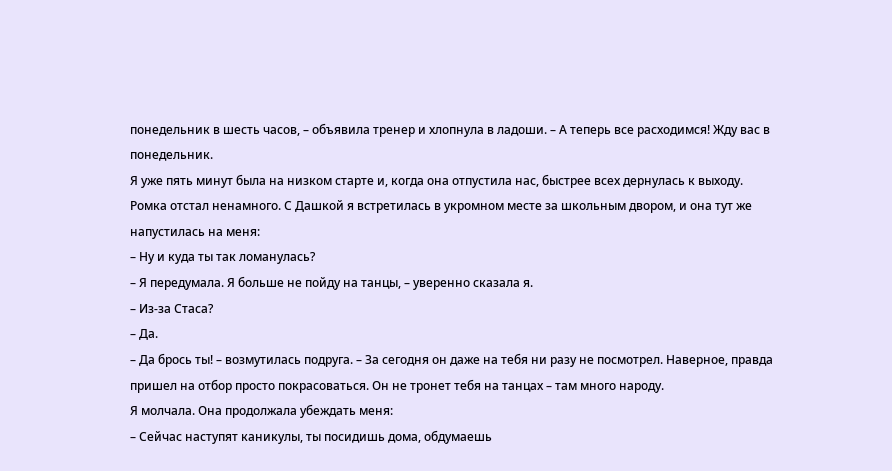понедельник в шесть часов, – объявила тренер и хлопнула в ладоши. – А теперь все расходимся! Жду вас в понедельник.
Я уже пять минут была на низком старте и, когда она отпустила нас, быстрее всех дернулась к выходу. Ромка отстал ненамного. С Дашкой я встретилась в укромном месте за школьным двором, и она тут же напустилась на меня:
– Ну и куда ты так ломанулась?
– Я передумала. Я больше не пойду на танцы, – уверенно сказала я.
– Из-за Стаса?
– Да.
– Да брось ты! – возмутилась подруга. – За сегодня он даже на тебя ни разу не посмотрел. Наверное, правда пришел на отбор просто покрасоваться. Он не тронет тебя на танцах – там много народу.
Я молчала. Она продолжала убеждать меня:
– Сейчас наступят каникулы, ты посидишь дома, обдумаешь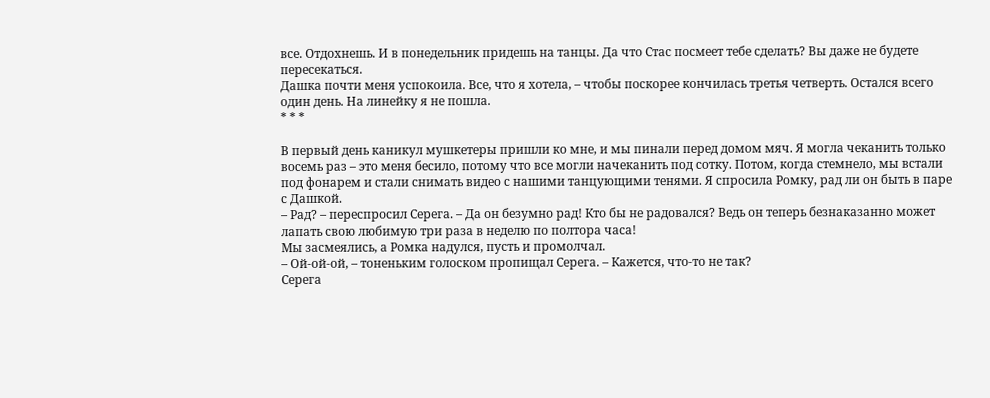все. Отдохнешь. И в понедельник придешь на танцы. Да что Стас посмеет тебе сделать? Вы даже не будете пересекаться.
Дашка почти меня успокоила. Все, что я хотела, – чтобы поскорее кончилась третья четверть. Остался всего один день. На линейку я не пошла.
* * *

В первый день каникул мушкетеры пришли ко мне, и мы пинали перед домом мяч. Я могла чеканить только восемь раз – это меня бесило, потому что все могли начеканить под сотку. Потом, когда стемнело, мы встали под фонарем и стали снимать видео с нашими танцующими тенями. Я спросила Ромку, рад ли он быть в паре с Дашкой.
– Рад? – переспросил Серега. – Да он безумно рад! Кто бы не радовался? Ведь он теперь безнаказанно может лапать свою любимую три раза в неделю по полтора часа!
Мы засмеялись, а Ромка надулся, пусть и промолчал.
– Ой-ой-ой, – тоненьким голоском пропищал Серега. – Кажется, что-то не так?
Серега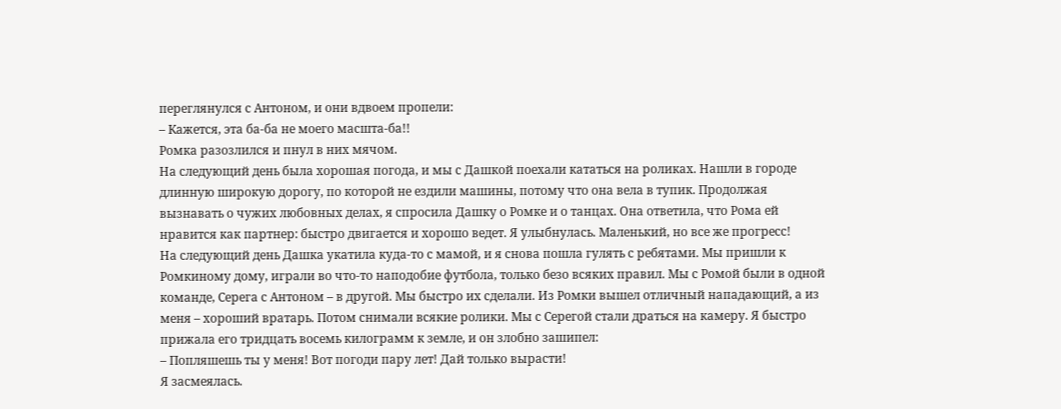переглянулся с Антоном, и они вдвоем пропели:
– Кажется, эта ба-ба не моего масшта-ба!!
Ромка разозлился и пнул в них мячом.
На следующий день была хорошая погода, и мы с Дашкой поехали кататься на роликах. Нашли в городе длинную широкую дорогу, по которой не ездили машины, потому что она вела в тупик. Продолжая вызнавать о чужих любовных делах, я спросила Дашку о Ромке и о танцах. Она ответила, что Рома ей нравится как партнер: быстро двигается и хорошо ведет. Я улыбнулась. Маленький, но все же прогресс!
На следующий день Дашка укатила куда-то с мамой, и я снова пошла гулять с ребятами. Мы пришли к Ромкиному дому, играли во что-то наподобие футбола, только безо всяких правил. Мы с Ромой были в одной команде, Серега с Антоном – в другой. Мы быстро их сделали. Из Ромки вышел отличный нападающий, а из меня – хороший вратарь. Потом снимали всякие ролики. Мы с Серегой стали драться на камеру. Я быстро прижала его тридцать восемь килограмм к земле, и он злобно зашипел:
– Попляшешь ты у меня! Вот погоди пару лет! Дай только вырасти!
Я засмеялась.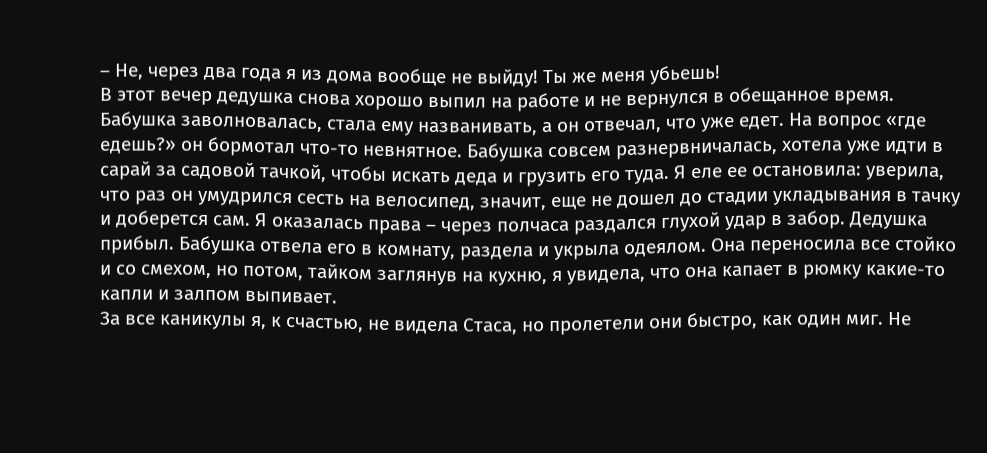– Не, через два года я из дома вообще не выйду! Ты же меня убьешь!
В этот вечер дедушка снова хорошо выпил на работе и не вернулся в обещанное время. Бабушка заволновалась, стала ему названивать, а он отвечал, что уже едет. На вопрос «где едешь?» он бормотал что-то невнятное. Бабушка совсем разнервничалась, хотела уже идти в сарай за садовой тачкой, чтобы искать деда и грузить его туда. Я еле ее остановила: уверила, что раз он умудрился сесть на велосипед, значит, еще не дошел до стадии укладывания в тачку и доберется сам. Я оказалась права – через полчаса раздался глухой удар в забор. Дедушка прибыл. Бабушка отвела его в комнату, раздела и укрыла одеялом. Она переносила все стойко и со смехом, но потом, тайком заглянув на кухню, я увидела, что она капает в рюмку какие-то капли и залпом выпивает.
За все каникулы я, к счастью, не видела Стаса, но пролетели они быстро, как один миг. Не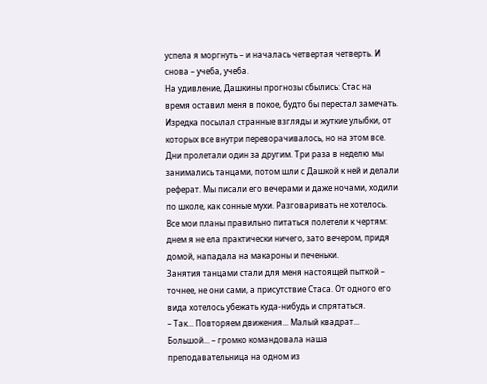успела я моргнуть – и началась четвертая четверть. И снова – учеба, учеба.
На удивление, Дашкины прогнозы сбылись: Стас на время оставил меня в покое, будто бы перестал замечать. Изредка посылал странные взгляды и жуткие улыбки, от которых все внутри переворачивалось, но на этом все. Дни пролетали один за другим. Три раза в неделю мы занимались танцами, потом шли с Дашкой к ней и делали реферат. Мы писали его вечерами и даже ночами, ходили по школе, как сонные мухи. Разговаривать не хотелось. Все мои планы правильно питаться полетели к чертям: днем я не ела практически ничего, зато вечером, придя домой, нападала на макароны и печеньки.
Занятия танцами стали для меня настоящей пыткой – точнее, не они сами, а присутствие Стаса. От одного его вида хотелось убежать куда-нибудь и спрятаться.
– Так... Повторяем движения... Малый квадрат... Большой... – громко командовала наша преподавательница на одном из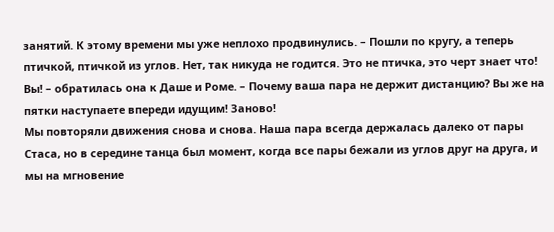занятий. К этому времени мы уже неплохо продвинулись. – Пошли по кругу, а теперь птичкой, птичкой из углов. Нет, так никуда не годится. Это не птичка, это черт знает что! Вы! – обратилась она к Даше и Роме. – Почему ваша пара не держит дистанцию? Вы же на пятки наступаете впереди идущим! Заново!
Мы повторяли движения снова и снова. Наша пара всегда держалась далеко от пары Стаса, но в середине танца был момент, когда все пары бежали из углов друг на друга, и мы на мгновение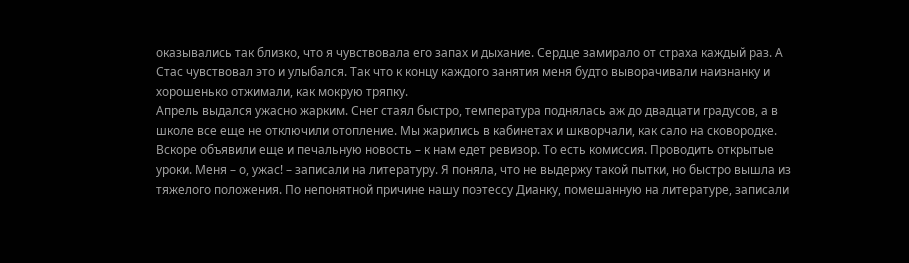оказывались так близко, что я чувствовала его запах и дыхание. Сердце замирало от страха каждый раз. А Стас чувствовал это и улыбался. Так что к концу каждого занятия меня будто выворачивали наизнанку и хорошенько отжимали, как мокрую тряпку.
Апрель выдался ужасно жарким. Снег стаял быстро, температура поднялась аж до двадцати градусов, а в школе все еще не отключили отопление. Мы жарились в кабинетах и шкворчали, как сало на сковородке.
Вскоре объявили еще и печальную новость – к нам едет ревизор. То есть комиссия. Проводить открытые уроки. Меня – о, ужас! – записали на литературу. Я поняла, что не выдержу такой пытки, но быстро вышла из тяжелого положения. По непонятной причине нашу поэтессу Дианку, помешанную на литературе, записали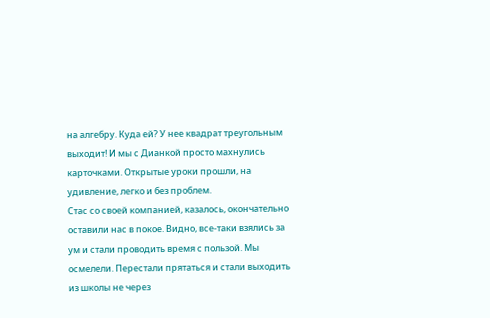на алгебру. Куда ей? У нее квадрат треугольным выходит! И мы с Дианкой просто махнулись карточками. Открытые уроки прошли, на удивление, легко и без проблем.
Стас со своей компанией, казалось, окончательно оставили нас в покое. Видно, все-таки взялись за ум и стали проводить время с пользой. Мы осмелели. Перестали прятаться и стали выходить из школы не через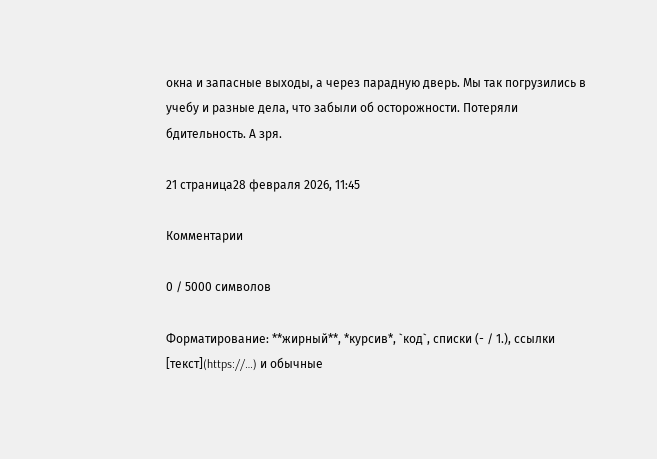окна и запасные выходы, а через парадную дверь. Мы так погрузились в учебу и разные дела, что забыли об осторожности. Потеряли бдительность. А зря.

21 страница28 февраля 2026, 11:45

Комментарии

0 / 5000 символов

Форматирование: **жирный**, *курсив*, `код`, списки (- / 1.), ссылки [текст](https://…) и обычные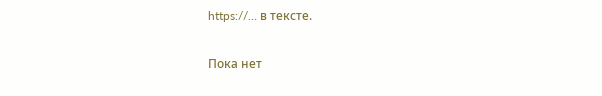https://… в тексте.

Пока нет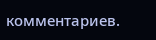комментариев.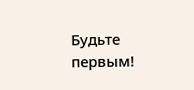Будьте первым!